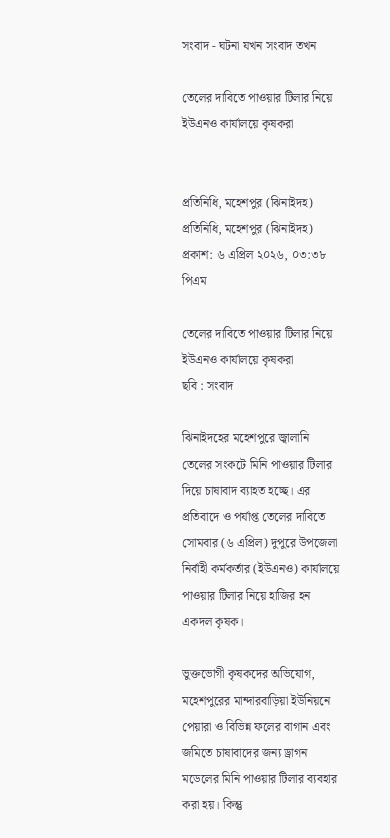সংবাদ - ঘটনা যখন সংবাদ তখন

তেলের দাবিতে পাওয়ার টিলার নিয়ে ইউএনও কার্যালয়ে কৃষকরা


প্রতিনিধি, মহেশপুর (ঝিনাইদহ)
প্রতিনিধি, মহেশপুর (ঝিনাইদহ)
প্রকাশ: ৬ এপ্রিল ২০২৬, ০৩:৩৮ পিএম

তেলের দাবিতে পাওয়ার টিলার নিয়ে ইউএনও কার্যালয়ে কৃষকরা
ছবি : সংবাদ

ঝিনাইদহের মহেশপুরে জ্বালানি তেলের সংকটে মিনি পাওয়ার টিলার দিয়ে চাষাবাদ ব্যাহত হচ্ছে। এর প্রতিবাদে ও পর্যাপ্ত তেলের দাবিতে সোমবার (৬ এপ্রিল) দুপুরে উপজেলা নির্বাহী কর্মকর্তার (ইউএনও) কার্যালয়ে পাওয়ার টিলার নিয়ে হাজির হন একদল কৃষক।

ভুক্তভোগী কৃষকদের অভিযোগ, মহেশপুরের মান্দারবাড়িয়া ইউনিয়নে পেয়ারা ও বিভিন্ন ফলের বাগান এবং জমিতে চাষাবাদের জন্য ড্রাগন মডেলের মিনি পাওয়ার টিলার ব্যবহার করা হয়। কিন্তু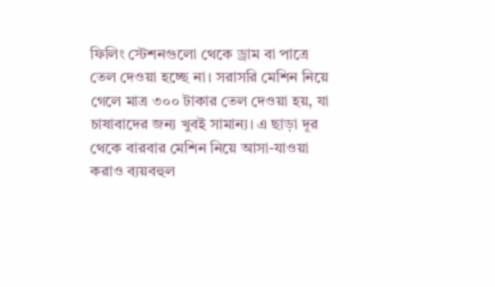ফিলিং স্টেশনগুলো থেকে ড্রাম বা পাত্রে তেল দেওয়া হচ্ছে না। সরাসরি মেশিন নিয়ে গেলে মাত্র ৩০০ টাকার তেল দেওয়া হয়, যা চাষাবাদের জন্য খুবই সামান্য। এ ছাড়া দূর থেকে বারবার মেশিন নিয়ে আসা-যাওয়া করাও ব্যয়বহুল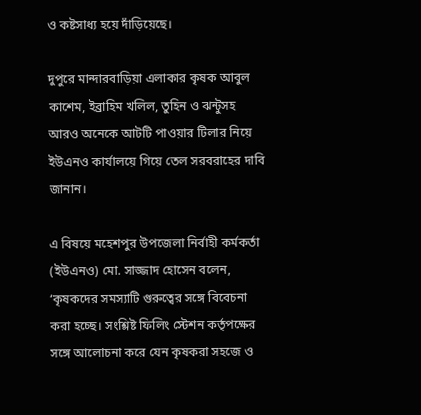ও কষ্টসাধ্য হয়ে দাঁড়িয়েছে।

দুপুরে মান্দারবাড়িয়া এলাকার কৃষক আবুল কাশেম, ইব্রাহিম খলিল, তুহিন ও ঝন্টুসহ আরও অনেকে আটটি পাওয়ার টিলার নিয়ে ইউএনও কার্যালয়ে গিয়ে তেল সরবরাহের দাবি জানান।

এ বিষয়ে মহেশপুর উপজেলা নির্বাহী কর্মকর্তা (ইউএনও) মো. সাজ্জাদ হোসেন বলেন, ‘কৃষকদের সমস্যাটি গুরুত্বের সঙ্গে বিবেচনা করা হচ্ছে। সংশ্লিষ্ট ফিলিং স্টেশন কর্তৃপক্ষের সঙ্গে আলোচনা করে যেন কৃষকরা সহজে ও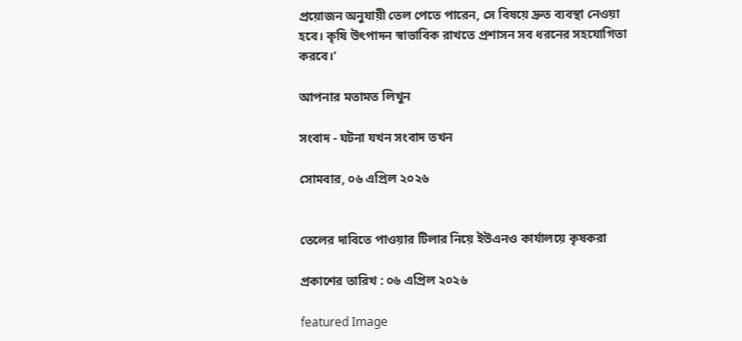প্রয়োজন অনুযায়ী তেল পেতে পারেন, সে বিষয়ে দ্রুত ব্যবস্থা নেওয়া হবে। কৃষি উৎপাদন স্বাভাবিক রাখতে প্রশাসন সব ধরনের সহযোগিতা করবে।’

আপনার মতামত লিখুন

সংবাদ - ঘটনা যখন সংবাদ তখন

সোমবার, ০৬ এপ্রিল ২০২৬


তেলের দাবিতে পাওয়ার টিলার নিয়ে ইউএনও কার্যালয়ে কৃষকরা

প্রকাশের তারিখ : ০৬ এপ্রিল ২০২৬

featured Image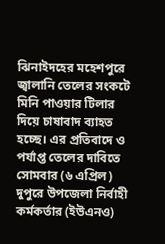ঝিনাইদহের মহেশপুরে জ্বালানি তেলের সংকটে মিনি পাওয়ার টিলার দিয়ে চাষাবাদ ব্যাহত হচ্ছে। এর প্রতিবাদে ও পর্যাপ্ত তেলের দাবিতে সোমবার (৬ এপ্রিল) দুপুরে উপজেলা নির্বাহী কর্মকর্তার (ইউএনও)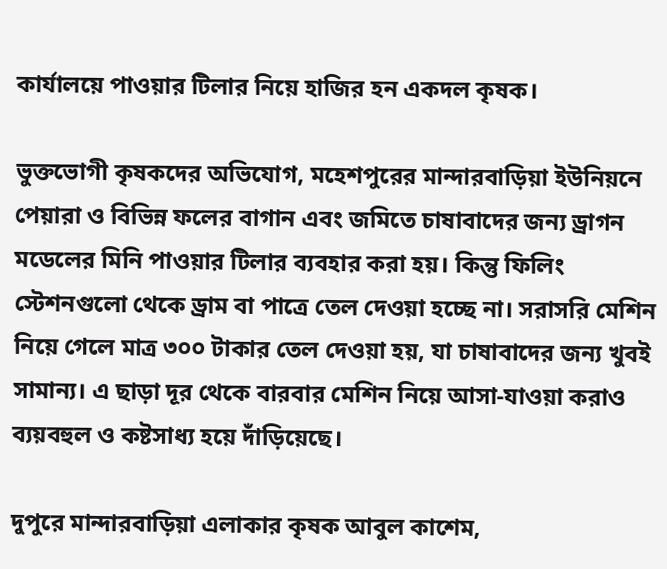কার্যালয়ে পাওয়ার টিলার নিয়ে হাজির হন একদল কৃষক।

ভুক্তভোগী কৃষকদের অভিযোগ, মহেশপুরের মান্দারবাড়িয়া ইউনিয়নে পেয়ারা ও বিভিন্ন ফলের বাগান এবং জমিতে চাষাবাদের জন্য ড্রাগন মডেলের মিনি পাওয়ার টিলার ব্যবহার করা হয়। কিন্তু ফিলিং স্টেশনগুলো থেকে ড্রাম বা পাত্রে তেল দেওয়া হচ্ছে না। সরাসরি মেশিন নিয়ে গেলে মাত্র ৩০০ টাকার তেল দেওয়া হয়, যা চাষাবাদের জন্য খুবই সামান্য। এ ছাড়া দূর থেকে বারবার মেশিন নিয়ে আসা-যাওয়া করাও ব্যয়বহুল ও কষ্টসাধ্য হয়ে দাঁড়িয়েছে।

দুপুরে মান্দারবাড়িয়া এলাকার কৃষক আবুল কাশেম,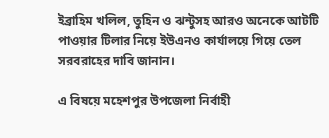ইব্রাহিম খলিল, তুহিন ও ঝন্টুসহ আরও অনেকে আটটি পাওয়ার টিলার নিয়ে ইউএনও কার্যালয়ে গিয়ে তেল সরবরাহের দাবি জানান।

এ বিষয়ে মহেশপুর উপজেলা নির্বাহী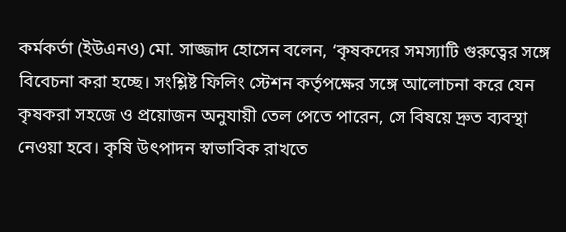কর্মকর্তা (ইউএনও) মো. সাজ্জাদ হোসেন বলেন, ‘কৃষকদের সমস্যাটি গুরুত্বের সঙ্গে বিবেচনা করা হচ্ছে। সংশ্লিষ্ট ফিলিং স্টেশন কর্তৃপক্ষের সঙ্গে আলোচনা করে যেন কৃষকরা সহজে ও প্রয়োজন অনুযায়ী তেল পেতে পারেন, সে বিষয়ে দ্রুত ব্যবস্থা নেওয়া হবে। কৃষি উৎপাদন স্বাভাবিক রাখতে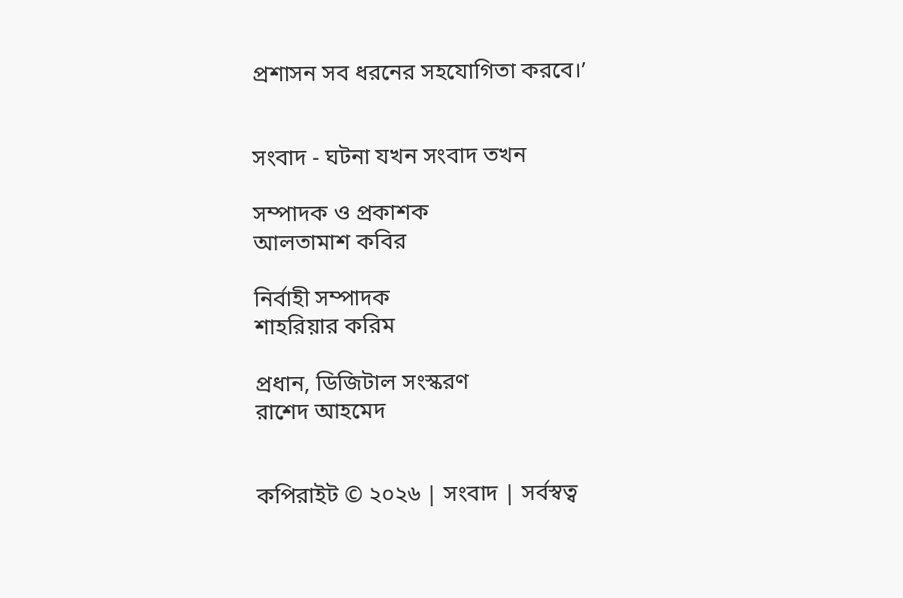প্রশাসন সব ধরনের সহযোগিতা করবে।’


সংবাদ - ঘটনা যখন সংবাদ তখন

সম্পাদক ও প্রকাশক
আলতামাশ কবির

নির্বাহী সম্পাদক
শাহরিয়ার করিম

প্রধান, ডিজিটাল সংস্করণ
রাশেদ আহমেদ


কপিরাইট © ২০২৬ | সংবাদ | সর্বস্বত্ব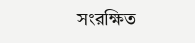সংরক্ষিত